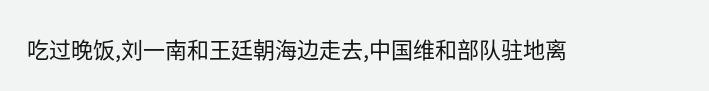吃过晚饭,刘一南和王廷朝海边走去,中国维和部队驻地离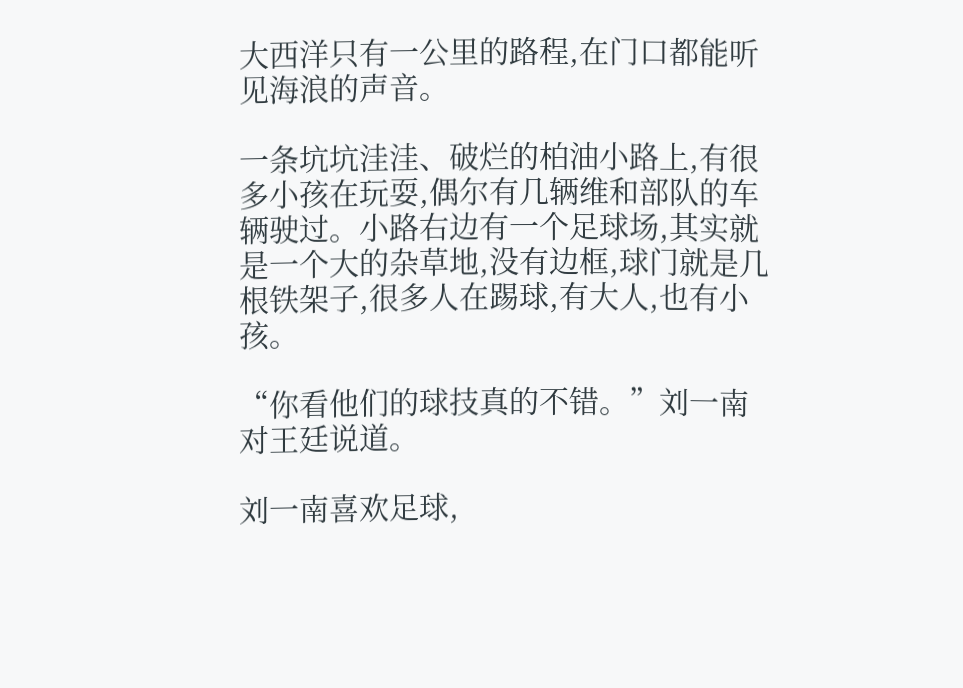大西洋只有一公里的路程,在门口都能听见海浪的声音。

一条坑坑洼洼、破烂的柏油小路上,有很多小孩在玩耍,偶尔有几辆维和部队的车辆驶过。小路右边有一个足球场,其实就是一个大的杂草地,没有边框,球门就是几根铁架子,很多人在踢球,有大人,也有小孩。

“你看他们的球技真的不错。”刘一南对王廷说道。

刘一南喜欢足球,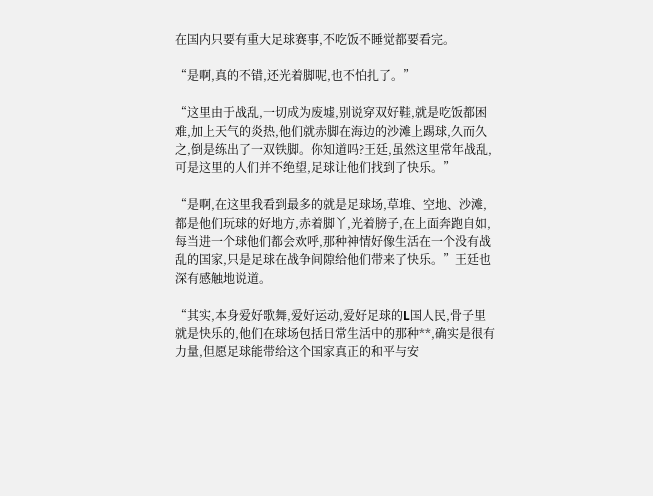在国内只要有重大足球赛事,不吃饭不睡觉都要看完。

“是啊,真的不错,还光着脚呢,也不怕扎了。”

“这里由于战乱,一切成为废墟,别说穿双好鞋,就是吃饭都困难,加上天气的炎热,他们就赤脚在海边的沙滩上踢球,久而久之,倒是练出了一双铁脚。你知道吗?王廷,虽然这里常年战乱,可是这里的人们并不绝望,足球让他们找到了快乐。”

“是啊,在这里我看到最多的就是足球场,草堆、空地、沙滩,都是他们玩球的好地方,赤着脚丫,光着膀子,在上面奔跑自如,每当进一个球他们都会欢呼,那种神情好像生活在一个没有战乱的国家,只是足球在战争间隙给他们带来了快乐。”王廷也深有感触地说道。

“其实,本身爱好歌舞,爱好运动,爱好足球的L国人民,骨子里就是快乐的,他们在球场包括日常生活中的那种**,确实是很有力量,但愿足球能带给这个国家真正的和平与安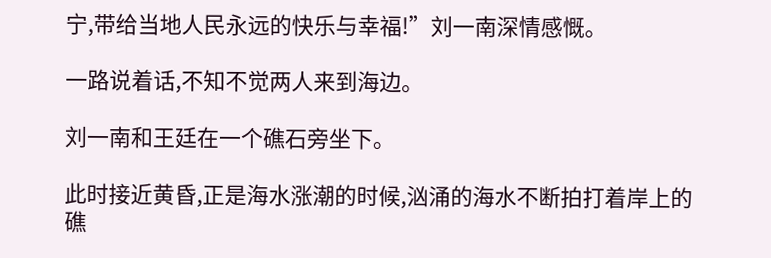宁,带给当地人民永远的快乐与幸福!”刘一南深情感慨。

一路说着话,不知不觉两人来到海边。

刘一南和王廷在一个礁石旁坐下。

此时接近黄昏,正是海水涨潮的时候,汹涌的海水不断拍打着岸上的礁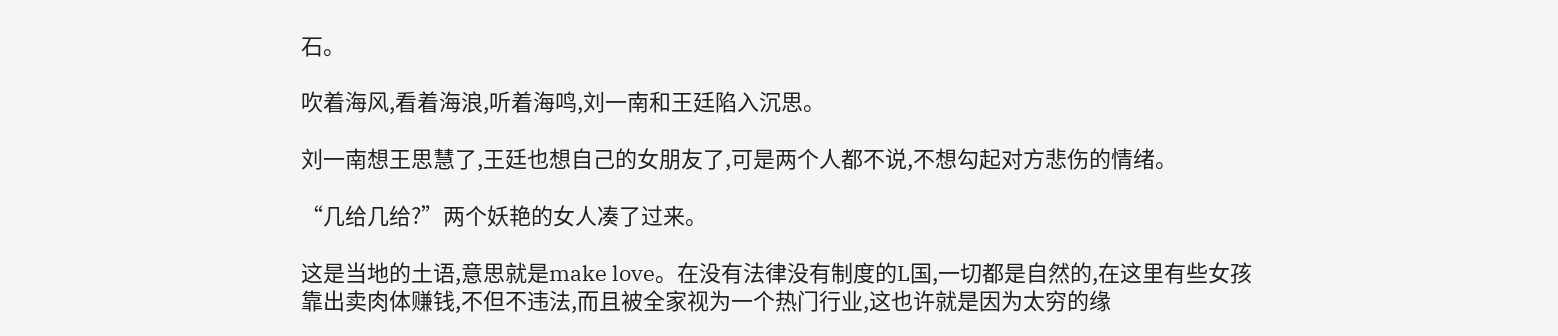石。

吹着海风,看着海浪,听着海鸣,刘一南和王廷陷入沉思。

刘一南想王思慧了,王廷也想自己的女朋友了,可是两个人都不说,不想勾起对方悲伤的情绪。

“几给几给?”两个妖艳的女人凑了过来。

这是当地的土语,意思就是make love。在没有法律没有制度的L国,一切都是自然的,在这里有些女孩靠出卖肉体赚钱,不但不违法,而且被全家视为一个热门行业,这也许就是因为太穷的缘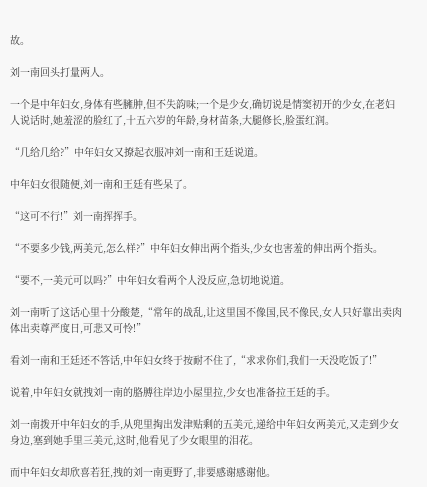故。

刘一南回头打量两人。

一个是中年妇女,身体有些臃肿,但不失韵味;一个是少女,确切说是情窦初开的少女,在老妇人说话时,她羞涩的脸红了,十五六岁的年龄,身材苗条,大腿修长,脸蛋红润。

“几给几给?”中年妇女又撩起衣服冲刘一南和王廷说道。

中年妇女很随便,刘一南和王廷有些呆了。

“这可不行!”刘一南挥挥手。

“不要多少钱,两美元,怎么样?”中年妇女伸出两个指头,少女也害羞的伸出两个指头。

“要不,一美元可以吗?”中年妇女看两个人没反应,急切地说道。

刘一南听了这话心里十分酸楚,“常年的战乱,让这里国不像国,民不像民,女人只好靠出卖肉体出卖尊严度日,可悲又可怜!”

看刘一南和王廷还不答话,中年妇女终于按耐不住了,“求求你们,我们一天没吃饭了!”

说着,中年妇女就拽刘一南的胳膊往岸边小屋里拉,少女也准备拉王廷的手。

刘一南拨开中年妇女的手,从兜里掏出发津贴剩的五美元,递给中年妇女两美元,又走到少女身边,塞到她手里三美元,这时,他看见了少女眼里的泪花。

而中年妇女却欣喜若狂,拽的刘一南更野了,非要感谢感谢他。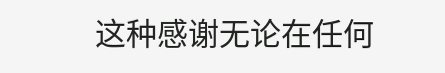这种感谢无论在任何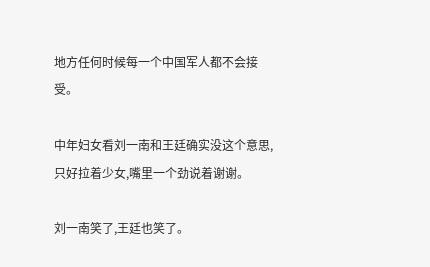地方任何时候每一个中国军人都不会接受。

中年妇女看刘一南和王廷确实没这个意思,只好拉着少女,嘴里一个劲说着谢谢。

刘一南笑了,王廷也笑了。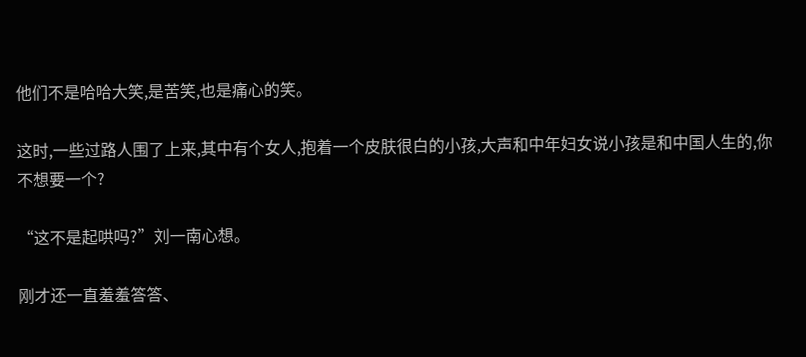他们不是哈哈大笑,是苦笑,也是痛心的笑。

这时,一些过路人围了上来,其中有个女人,抱着一个皮肤很白的小孩,大声和中年妇女说小孩是和中国人生的,你不想要一个?

“这不是起哄吗?”刘一南心想。

刚才还一直羞羞答答、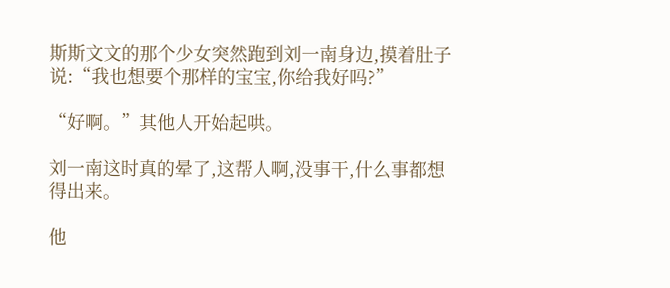斯斯文文的那个少女突然跑到刘一南身边,摸着肚子说:“我也想要个那样的宝宝,你给我好吗?”

“好啊。”其他人开始起哄。

刘一南这时真的晕了,这帮人啊,没事干,什么事都想得出来。

他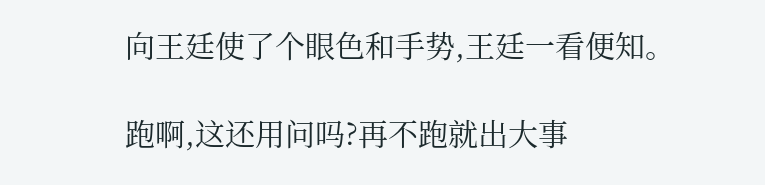向王廷使了个眼色和手势,王廷一看便知。

跑啊,这还用问吗?再不跑就出大事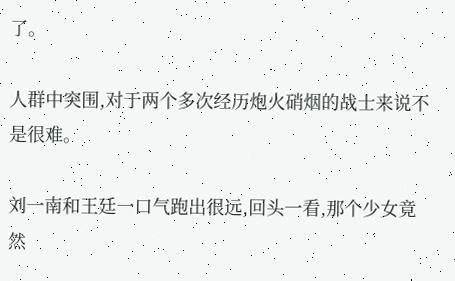了。

人群中突围,对于两个多次经历炮火硝烟的战士来说不是很难。

刘一南和王廷一口气跑出很远,回头一看,那个少女竟然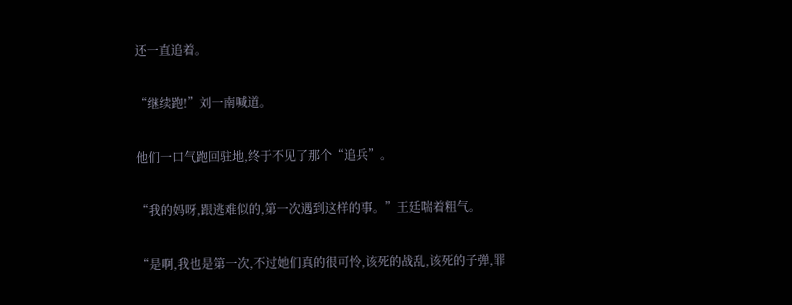还一直追着。

“继续跑!”刘一南喊道。

他们一口气跑回驻地,终于不见了那个“追兵”。

“我的妈呀,跟逃难似的,第一次遇到这样的事。”王廷喘着粗气。

“是啊,我也是第一次,不过她们真的很可怜,该死的战乱,该死的子弹,罪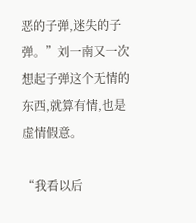恶的子弹,迷失的子弹。”刘一南又一次想起子弹这个无情的东西,就算有情,也是虚情假意。

“我看以后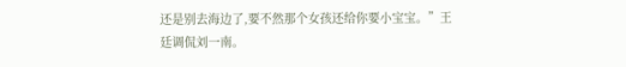还是别去海边了,要不然那个女孩还给你要小宝宝。”王廷调侃刘一南。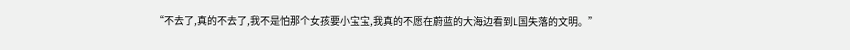“不去了,真的不去了,我不是怕那个女孩要小宝宝,我真的不愿在蔚蓝的大海边看到L国失落的文明。”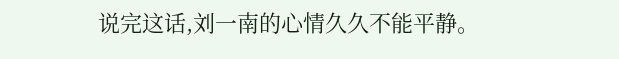说完这话,刘一南的心情久久不能平静。